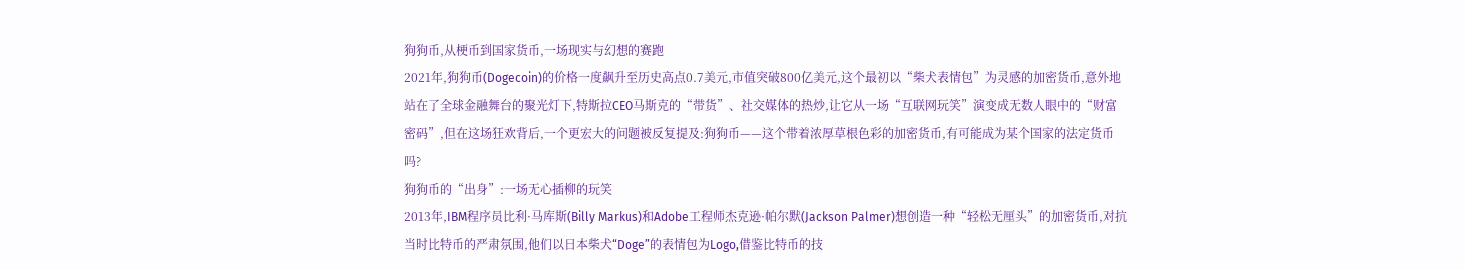狗狗币,从梗币到国家货币,一场现实与幻想的赛跑
2021年,狗狗币(Dogecoin)的价格一度飙升至历史高点0.7美元,市值突破800亿美元,这个最初以“柴犬表情包”为灵感的加密货币,意外地站在了全球金融舞台的聚光灯下,特斯拉CEO马斯克的“带货”、社交媒体的热炒,让它从一场“互联网玩笑”演变成无数人眼中的“财富密码”,但在这场狂欢背后,一个更宏大的问题被反复提及:狗狗币——这个带着浓厚草根色彩的加密货币,有可能成为某个国家的法定货币吗?
狗狗币的“出身”:一场无心插柳的玩笑
2013年,IBM程序员比利·马库斯(Billy Markus)和Adobe工程师杰克逊·帕尔默(Jackson Palmer)想创造一种“轻松无厘头”的加密货币,对抗当时比特币的严肃氛围,他们以日本柴犬“Doge”的表情包为Logo,借鉴比特币的技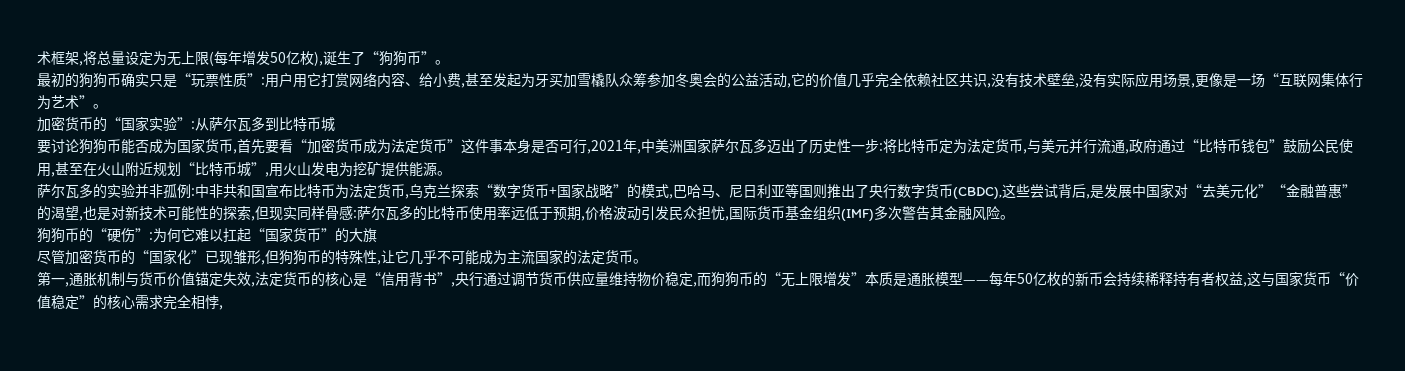术框架,将总量设定为无上限(每年增发50亿枚),诞生了“狗狗币”。
最初的狗狗币确实只是“玩票性质”:用户用它打赏网络内容、给小费,甚至发起为牙买加雪橇队众筹参加冬奥会的公益活动,它的价值几乎完全依赖社区共识,没有技术壁垒,没有实际应用场景,更像是一场“互联网集体行为艺术”。
加密货币的“国家实验”:从萨尔瓦多到比特币城
要讨论狗狗币能否成为国家货币,首先要看“加密货币成为法定货币”这件事本身是否可行,2021年,中美洲国家萨尔瓦多迈出了历史性一步:将比特币定为法定货币,与美元并行流通,政府通过“比特币钱包”鼓励公民使用,甚至在火山附近规划“比特币城”,用火山发电为挖矿提供能源。
萨尔瓦多的实验并非孤例:中非共和国宣布比特币为法定货币,乌克兰探索“数字货币+国家战略”的模式,巴哈马、尼日利亚等国则推出了央行数字货币(CBDC),这些尝试背后,是发展中国家对“去美元化”“金融普惠”的渴望,也是对新技术可能性的探索,但现实同样骨感:萨尔瓦多的比特币使用率远低于预期,价格波动引发民众担忧,国际货币基金组织(IMF)多次警告其金融风险。
狗狗币的“硬伤”:为何它难以扛起“国家货币”的大旗
尽管加密货币的“国家化”已现雏形,但狗狗币的特殊性,让它几乎不可能成为主流国家的法定货币。
第一,通胀机制与货币价值锚定失效,法定货币的核心是“信用背书”,央行通过调节货币供应量维持物价稳定,而狗狗币的“无上限增发”本质是通胀模型——每年50亿枚的新币会持续稀释持有者权益,这与国家货币“价值稳定”的核心需求完全相悖,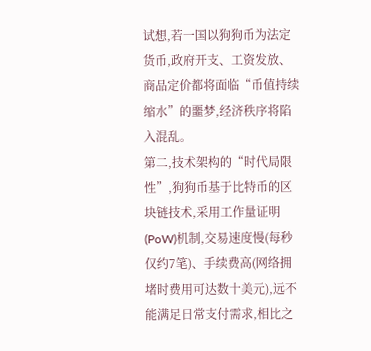试想,若一国以狗狗币为法定货币,政府开支、工资发放、商品定价都将面临“币值持续缩水”的噩梦,经济秩序将陷入混乱。
第二,技术架构的“时代局限性”,狗狗币基于比特币的区块链技术,采用工作量证明(PoW)机制,交易速度慢(每秒仅约7笔)、手续费高(网络拥堵时费用可达数十美元),远不能满足日常支付需求,相比之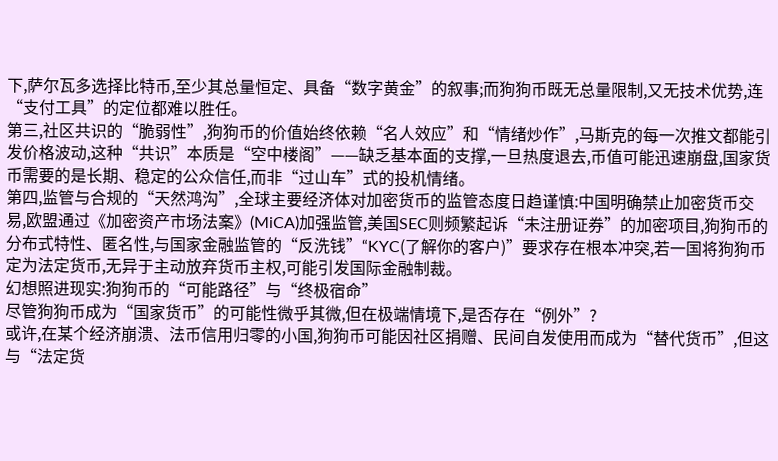下,萨尔瓦多选择比特币,至少其总量恒定、具备“数字黄金”的叙事;而狗狗币既无总量限制,又无技术优势,连“支付工具”的定位都难以胜任。
第三,社区共识的“脆弱性”,狗狗币的价值始终依赖“名人效应”和“情绪炒作”,马斯克的每一次推文都能引发价格波动,这种“共识”本质是“空中楼阁”——缺乏基本面的支撑,一旦热度退去,币值可能迅速崩盘,国家货币需要的是长期、稳定的公众信任,而非“过山车”式的投机情绪。
第四,监管与合规的“天然鸿沟”,全球主要经济体对加密货币的监管态度日趋谨慎:中国明确禁止加密货币交易,欧盟通过《加密资产市场法案》(MiCA)加强监管,美国SEC则频繁起诉“未注册证券”的加密项目,狗狗币的分布式特性、匿名性,与国家金融监管的“反洗钱”“KYC(了解你的客户)”要求存在根本冲突,若一国将狗狗币定为法定货币,无异于主动放弃货币主权,可能引发国际金融制裁。
幻想照进现实:狗狗币的“可能路径”与“终极宿命”
尽管狗狗币成为“国家货币”的可能性微乎其微,但在极端情境下,是否存在“例外”?
或许,在某个经济崩溃、法币信用归零的小国,狗狗币可能因社区捐赠、民间自发使用而成为“替代货币”,但这与“法定货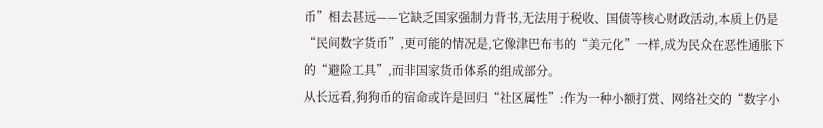币”相去甚远——它缺乏国家强制力背书,无法用于税收、国债等核心财政活动,本质上仍是“民间数字货币”,更可能的情况是,它像津巴布韦的“美元化”一样,成为民众在恶性通胀下的“避险工具”,而非国家货币体系的组成部分。
从长远看,狗狗币的宿命或许是回归“社区属性”:作为一种小额打赏、网络社交的“数字小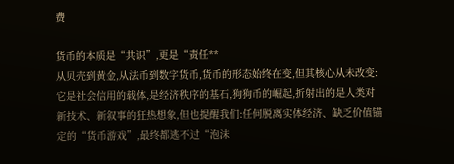费

货币的本质是“共识”,更是“责任**
从贝壳到黄金,从法币到数字货币,货币的形态始终在变,但其核心从未改变:它是社会信用的载体,是经济秩序的基石,狗狗币的崛起,折射出的是人类对新技术、新叙事的狂热想象,但也提醒我们:任何脱离实体经济、缺乏价值锚定的“货币游戏”,最终都逃不过“泡沫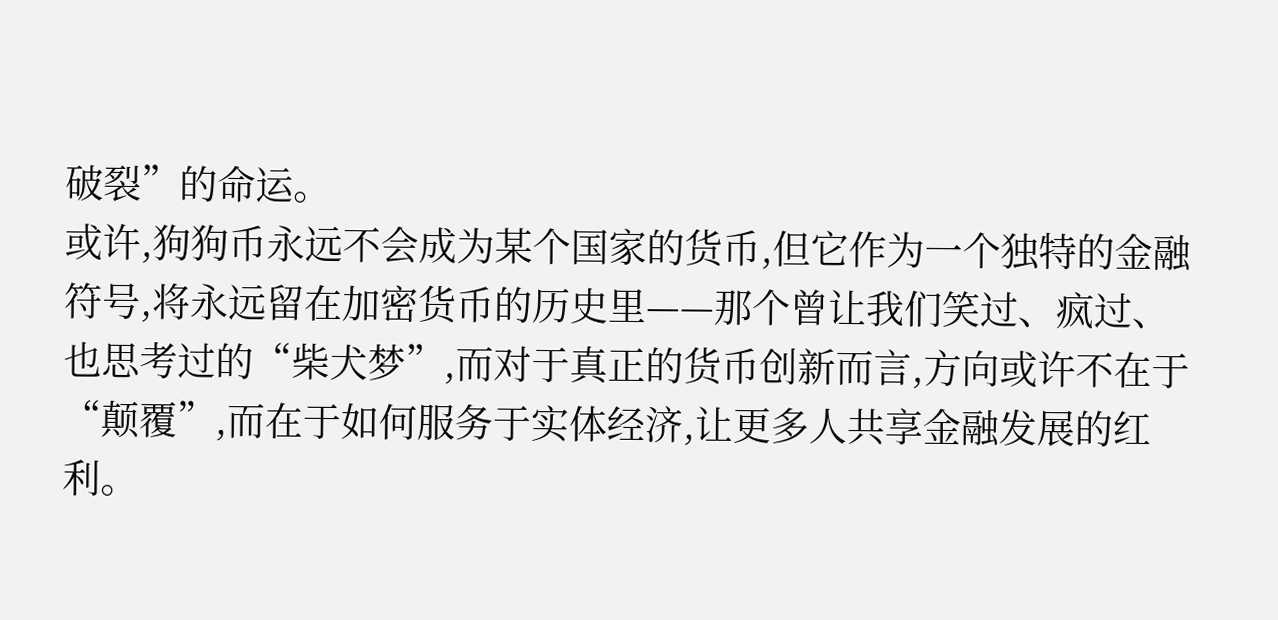破裂”的命运。
或许,狗狗币永远不会成为某个国家的货币,但它作为一个独特的金融符号,将永远留在加密货币的历史里——那个曾让我们笑过、疯过、也思考过的“柴犬梦”,而对于真正的货币创新而言,方向或许不在于“颠覆”,而在于如何服务于实体经济,让更多人共享金融发展的红利。